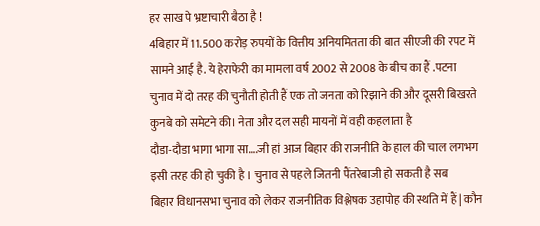हर साख पे भ्रष्टाचारी बैठा है !
4बिहार में 11.500 करोड़ रुपयों के वित्तीय अनियमितता की बात सीएजी की रपट में सामने आई है. ये हेराफेरी का मामला वर्ष 2002 से 2008 के बीच का हैं .पटना
चुनाव में दो तरह की चुनौती होती हैं एक तो जनता को रिझाने की और दूसरी बिखरते कुनबे को समेटने की। नेता और दल सही मायनों में वही कहलाता है
दौडा-दौडा भागा भागा सा….जी हां आज बिहार की राजनीति के हाल की चाल लगभग इसी तरह की हो चुकी है । चुनाव से पहले जितनी पैंतरेबाजी हो सकती है सब
बिहार विधानसभा चुनाव को लेकर राजनीतिक विश्लेषक उहापोह की स्थति में हैं | कौन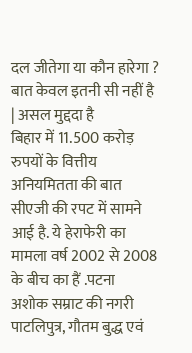दल जीतेगा या कौन हारेगा ? बात केवल इतनी सी नहीं है | असल मुद्ददा है
बिहार में 11.500 करोड़ रुपयों के वित्तीय अनियमितता की बात सीएजी की रपट में सामने आई है. ये हेराफेरी का मामला वर्ष 2002 से 2008 के बीच का हैं .पटना
अशोक सम्राट की नगरी पाटलिपुत्र, गौतम बुद्ध एवं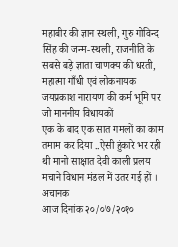महाबीर की ज्ञान स्थली, गुरु गोविन्द सिंह की जन्म-स्थली, राजनीति के सबसे बड़े ज्ञाता चाणक्य की धरती, महात्मा गाँधी एवं लोकनायक जयप्रकाश नारायण की कर्म भूमि पर जो माननीय विधायकों
एक के बाद एक सात गमलों का काम तमाम कर दिया ..ऐसी हुंकारे भर रही थी मानो साक्षात देवी काली प्रलय मचाने विधान मंडल में उतर गई हों । अचानक
आज दिनांक २०/०७/२०१०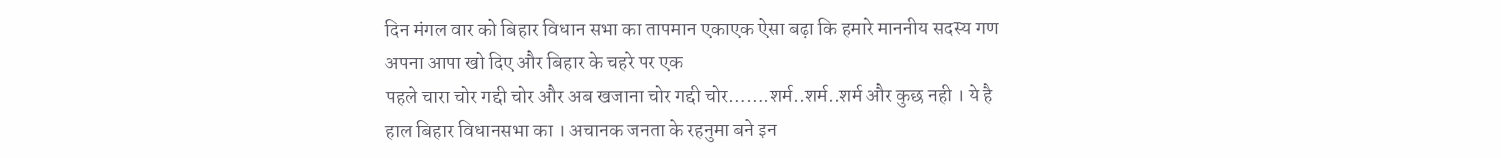दिन मंगल वार को बिहार विधान सभा का तापमान एकाएक ऐसा बढ़ा कि हमारे माननीय सदस्य गण अपना आपा खो दिए और बिहार के चहरे पर एक
पहले चारा चोर गद्दी चोर और अब खजाना चोर गद्दी चोर…….शर्म..शर्म..शर्म और कुछ नही । ये है हाल बिहार विधानसभा का । अचानक जनता के रहनुमा बने इन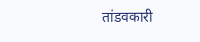तांडवकारी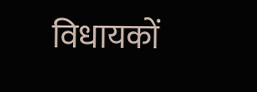विधायकों